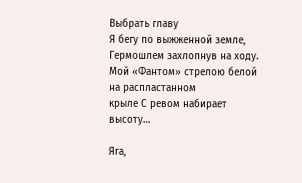Выбрать главу
Я бегу по выжженной земле, Гермошлем захлопнув на ходу. Мой «Фантом» стрелою белой на распластанном                                                               крыле С ревом набирает высоту…

Яга,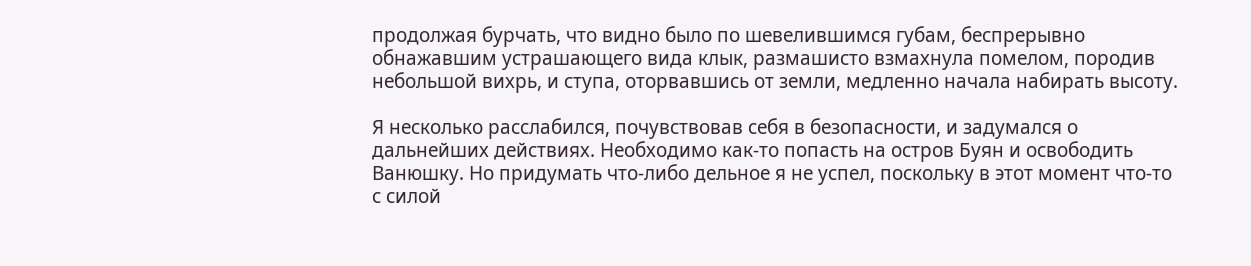продолжая бурчать, что видно было по шевелившимся губам, беспрерывно обнажавшим устрашающего вида клык, размашисто взмахнула помелом, породив небольшой вихрь, и ступа, оторвавшись от земли, медленно начала набирать высоту.

Я несколько расслабился, почувствовав себя в безопасности, и задумался о дальнейших действиях. Необходимо как-то попасть на остров Буян и освободить Ванюшку. Но придумать что-либо дельное я не успел, поскольку в этот момент что-то с силой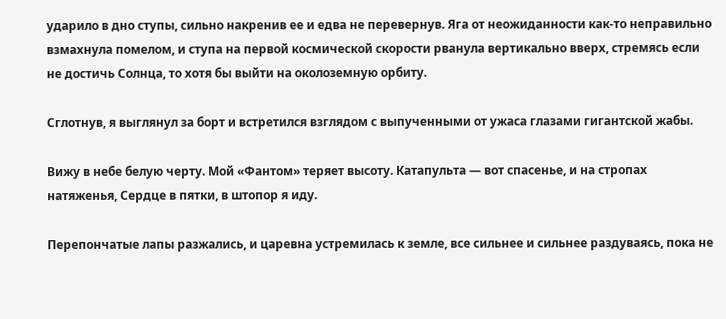ударило в дно ступы, сильно накренив ее и едва не перевернув. Яга от неожиданности как-то неправильно взмахнула помелом, и ступа на первой космической скорости рванула вертикально вверх, стремясь если не достичь Солнца, то хотя бы выйти на околоземную орбиту.

Сглотнув, я выглянул за борт и встретился взглядом с выпученными от ужаса глазами гигантской жабы.

Вижу в небе белую черту. Мой «Фантом» теряет высоту. Катапульта — вот спасенье, и на стропах натяженья, Сердце в пятки, в штопор я иду.

Перепончатые лапы разжались, и царевна устремилась к земле, все сильнее и сильнее раздуваясь, пока не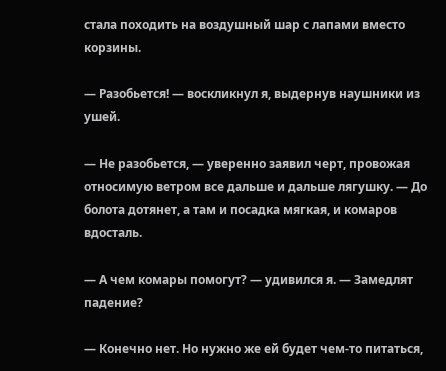стала походить на воздушный шар с лапами вместо корзины.

— Разобьется! — воскликнул я, выдернув наушники из ушей.

— Не разобьется, — уверенно заявил черт, провожая относимую ветром все дальше и дальше лягушку. — До болота дотянет, а там и посадка мягкая, и комаров вдосталь.

— А чем комары помогут? — удивился я. — Замедлят падение?

— Конечно нет. Но нужно же ей будет чем-то питаться,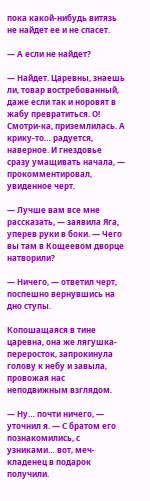пока какой-нибудь витязь не найдет ее и не спасет.

— А если не найдет?

— Найдет. Царевны, знаешь ли, товар востребованный, даже если так и норовят в жабу превратиться. О! Смотри-ка, приземлилась. А крику-то… радуется, наверное. И гнездовье сразу умащивать начала, — прокомментировал, увиденное черт.

— Лучше вам все мне рассказать, — заявила Яга, уперев руки в боки. — Чего вы там в Кощеевом дворце натворили?

— Ничего, — ответил черт, поспешно вернувшись на дно ступы.

Копошащаяся в тине царевна, она же лягушка-переросток, запрокинула голову к небу и завыла, провожая нас неподвижным взглядом.

— Ну… почти ничего, — уточнил я. — С братом его познакомились, с узниками… вот, меч-кладенец в подарок получили.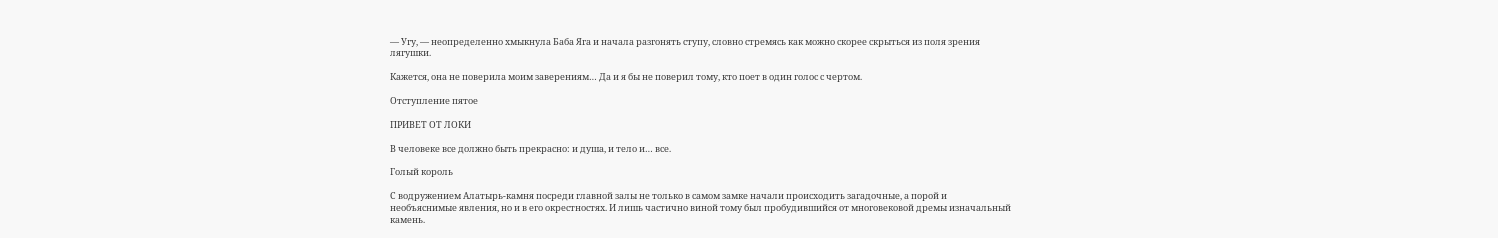— Угу, — неопределенно хмыкнула Баба Яга и начала разгонять ступу, словно стремясь как можно скорее скрыться из поля зрения лягушки.

Кажется, она не поверила моим заверениям… Да и я бы не поверил тому, кто поет в один голос с чертом.

Отступление пятое

ПРИВЕТ ОТ ЛОКИ

В человеке все должно быть прекрасно: и душа, и тело и… все.

Голый король

С водружением Алатырь-камня посреди главной залы не только в самом замке начали происходить загадочные, а порой и необъяснимые явления, но и в его окрестностях. И лишь частично виной тому был пробудившийся от многовековой дремы изначальный камень.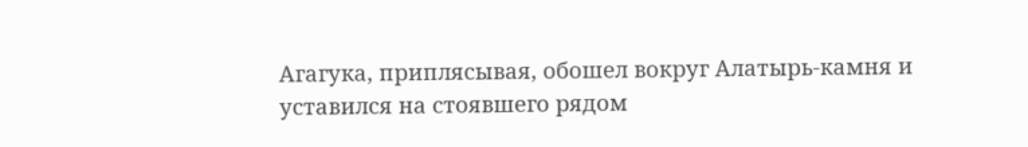Агагука, приплясывая, обошел вокруг Алатырь-камня и уставился на стоявшего рядом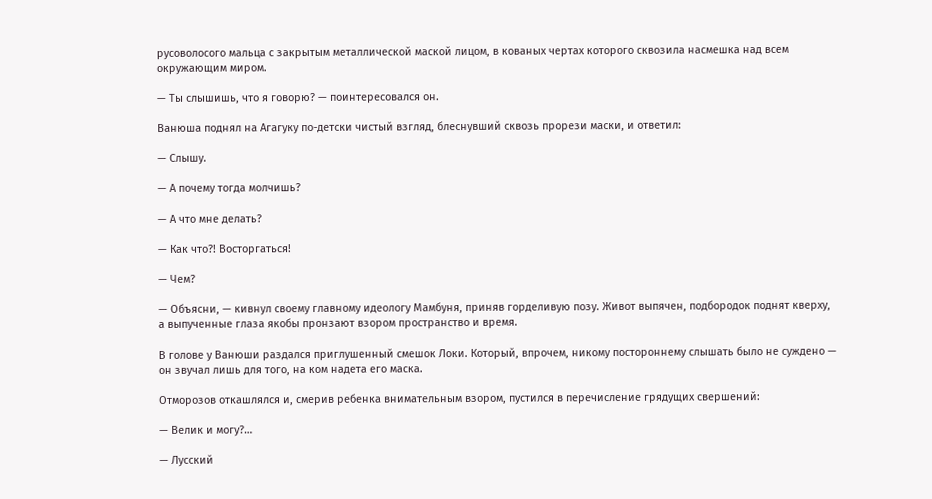русоволосого мальца с закрытым металлической маской лицом, в кованых чертах которого сквозила насмешка над всем окружающим миром.

— Ты слышишь, что я говорю? — поинтересовался он.

Ванюша поднял на Агагуку по-детски чистый взгляд, блеснувший сквозь прорези маски, и ответил:

— Слышу.

— А почему тогда молчишь?

— А что мне делать?

— Как что?! Восторгаться!

— Чем?

— Объясни, — кивнул своему главному идеологу Мамбуня, приняв горделивую позу. Живот выпячен, подбородок поднят кверху, а выпученные глаза якобы пронзают взором пространство и время.

В голове у Ванюши раздался приглушенный смешок Локи. Который, впрочем, никому постороннему слышать было не суждено — он звучал лишь для того, на ком надета его маска.

Отморозов откашлялся и, смерив ребенка внимательным взором, пустился в перечисление грядущих свершений:

— Велик и могу?…

— Лусский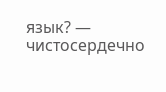язык? — чистосердечно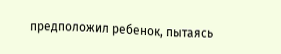предположил ребенок, пытаясь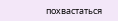похвастаться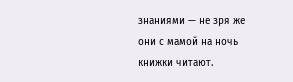знаниями — не зря же они с мамой на ночь книжки читают.